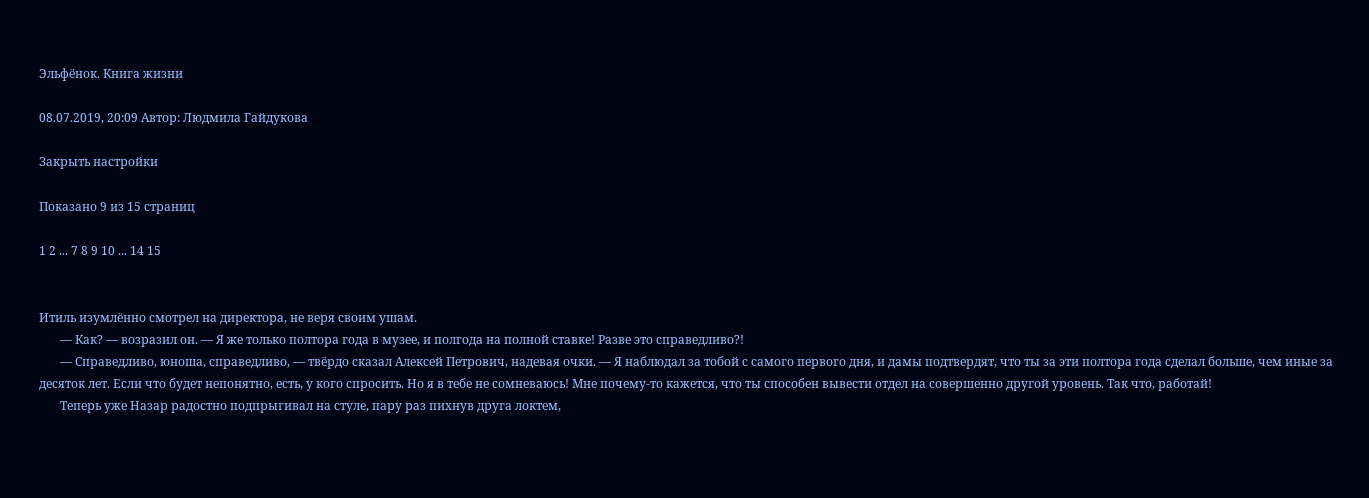Эльфёнок. Книга жизни

08.07.2019, 20:09 Автор: Людмила Гайдукова

Закрыть настройки

Показано 9 из 15 страниц

1 2 ... 7 8 9 10 ... 14 15


Итиль изумлённо смотрел на директора, не веря своим ушам.
       — Как? — возразил он. — Я же только полтора года в музее, и полгода на полной ставке! Разве это справедливо?!
       — Справедливо, юноша, справедливо, — твёрдо сказал Алексей Петрович, надевая очки. — Я наблюдал за тобой с самого первого дня, и дамы подтвердят, что ты за эти полтора года сделал больше, чем иные за десяток лет. Если что будет непонятно, есть, у кого спросить. Но я в тебе не сомневаюсь! Мне почему-то кажется, что ты способен вывести отдел на совершенно другой уровень. Так что, работай!
       Теперь уже Назар радостно подпрыгивал на стуле, пару раз пихнув друга локтем,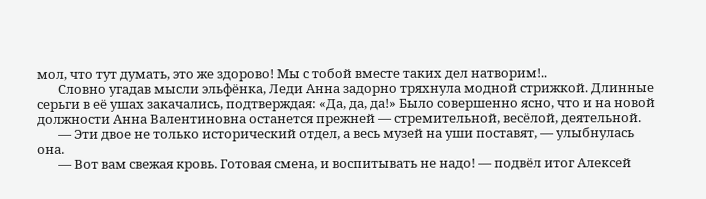мол, что тут думать, это же здорово! Мы с тобой вместе таких дел натворим!..
       Словно угадав мысли эльфёнка, Леди Анна задорно тряхнула модной стрижкой. Длинные серьги в её ушах закачались, подтверждая: «Да, да, да!» Было совершенно ясно, что и на новой должности Анна Валентиновна останется прежней — стремительной, весёлой, деятельной.
       — Эти двое не только исторический отдел, а весь музей на уши поставят, — улыбнулась она.
       — Вот вам свежая кровь. Готовая смена, и воспитывать не надо! — подвёл итог Алексей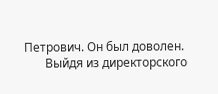Петрович. Он был доволен.
       Выйдя из директорского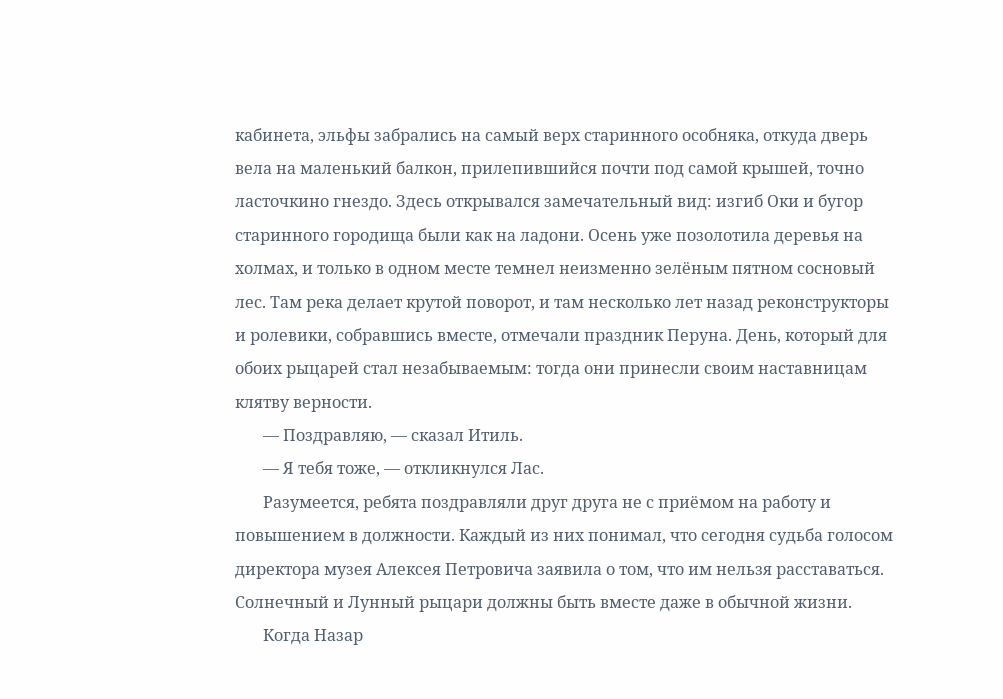кабинета, эльфы забрались на самый верх старинного особняка, откуда дверь вела на маленький балкон, прилепившийся почти под самой крышей, точно ласточкино гнездо. Здесь открывался замечательный вид: изгиб Оки и бугор старинного городища были как на ладони. Осень уже позолотила деревья на холмах, и только в одном месте темнел неизменно зелёным пятном сосновый лес. Там река делает крутой поворот, и там несколько лет назад реконструкторы и ролевики, собравшись вместе, отмечали праздник Перуна. День, который для обоих рыцарей стал незабываемым: тогда они принесли своим наставницам клятву верности.
       — Поздравляю, — сказал Итиль.
       — Я тебя тоже, — откликнулся Лас.
       Разумеется, ребята поздравляли друг друга не с приёмом на работу и повышением в должности. Каждый из них понимал, что сегодня судьба голосом директора музея Алексея Петровича заявила о том, что им нельзя расставаться. Солнечный и Лунный рыцари должны быть вместе даже в обычной жизни.
       Когда Назар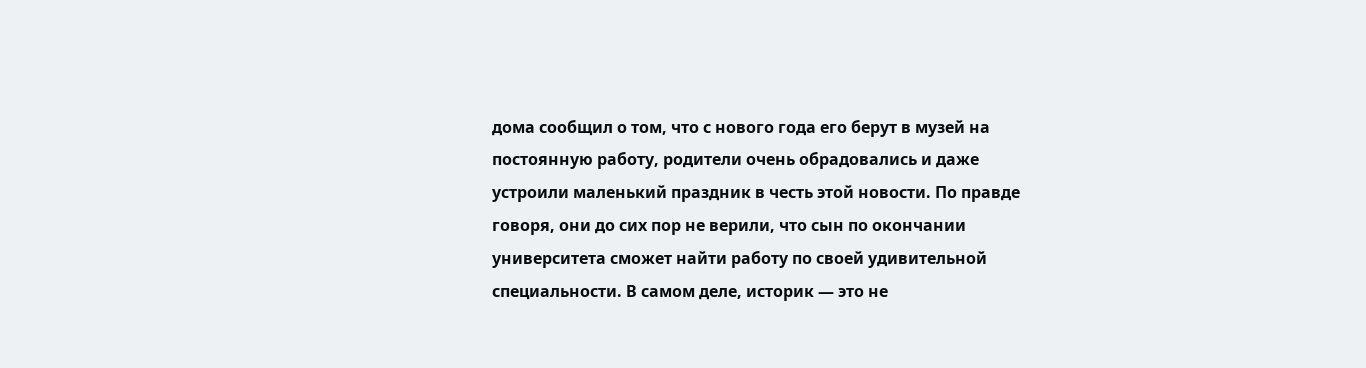дома сообщил о том, что с нового года его берут в музей на постоянную работу, родители очень обрадовались и даже устроили маленький праздник в честь этой новости. По правде говоря, они до сих пор не верили, что сын по окончании университета сможет найти работу по своей удивительной специальности. В самом деле, историк — это не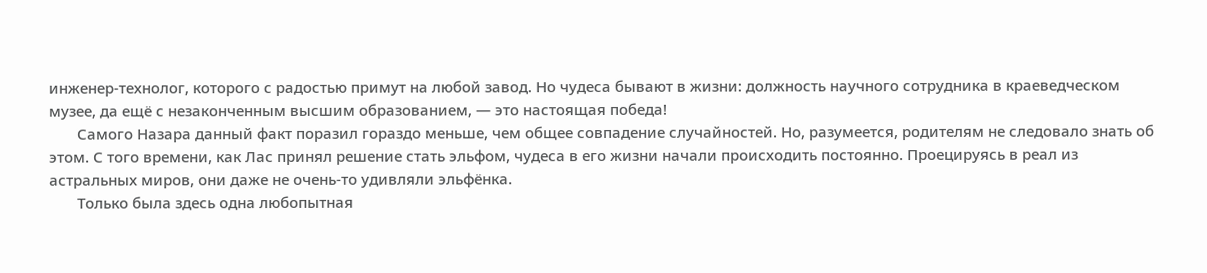инженер-технолог, которого с радостью примут на любой завод. Но чудеса бывают в жизни: должность научного сотрудника в краеведческом музее, да ещё с незаконченным высшим образованием, — это настоящая победа!
       Самого Назара данный факт поразил гораздо меньше, чем общее совпадение случайностей. Но, разумеется, родителям не следовало знать об этом. С того времени, как Лас принял решение стать эльфом, чудеса в его жизни начали происходить постоянно. Проецируясь в реал из астральных миров, они даже не очень-то удивляли эльфёнка.
       Только была здесь одна любопытная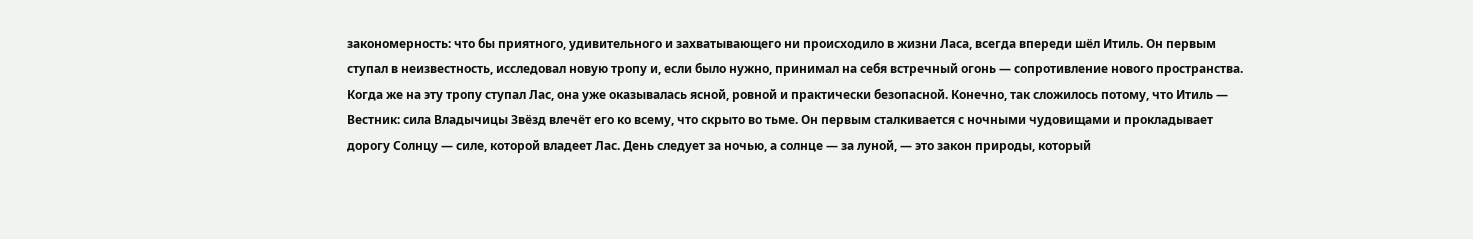закономерность: что бы приятного, удивительного и захватывающего ни происходило в жизни Ласа, всегда впереди шёл Итиль. Он первым ступал в неизвестность, исследовал новую тропу и, если было нужно, принимал на себя встречный огонь — сопротивление нового пространства. Когда же на эту тропу ступал Лас, она уже оказывалась ясной, ровной и практически безопасной. Конечно, так сложилось потому, что Итиль — Вестник: сила Владычицы Звёзд влечёт его ко всему, что скрыто во тьме. Он первым сталкивается с ночными чудовищами и прокладывает дорогу Солнцу — силе, которой владеет Лас. День следует за ночью, а солнце — за луной, — это закон природы, который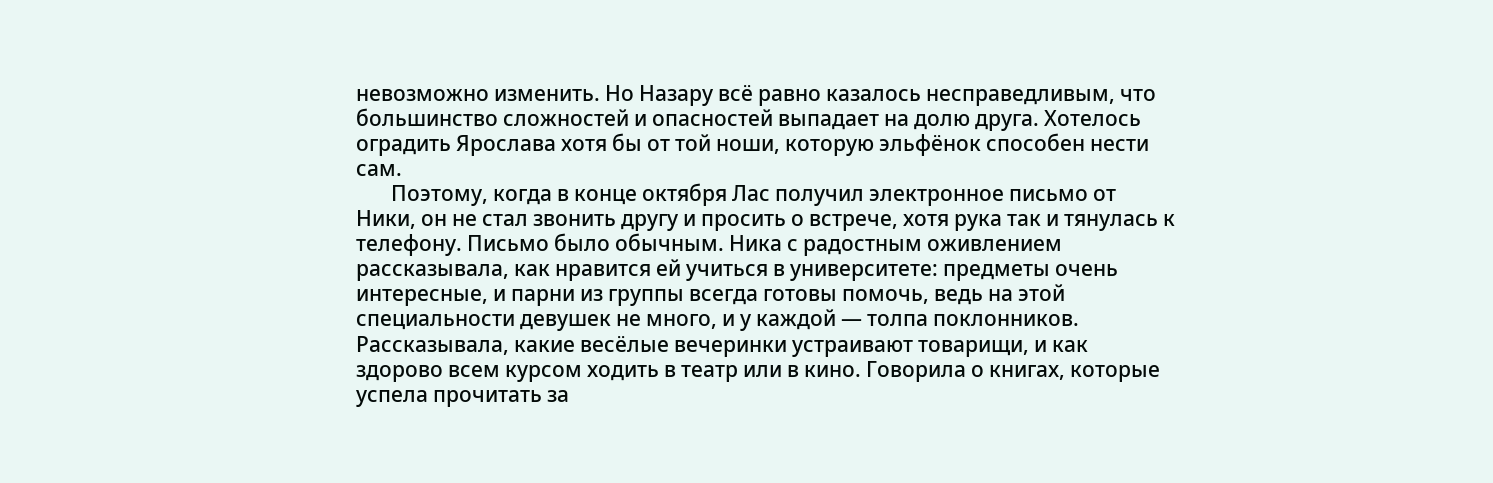невозможно изменить. Но Назару всё равно казалось несправедливым, что большинство сложностей и опасностей выпадает на долю друга. Хотелось оградить Ярослава хотя бы от той ноши, которую эльфёнок способен нести сам.
       Поэтому, когда в конце октября Лас получил электронное письмо от Ники, он не стал звонить другу и просить о встрече, хотя рука так и тянулась к телефону. Письмо было обычным. Ника с радостным оживлением рассказывала, как нравится ей учиться в университете: предметы очень интересные, и парни из группы всегда готовы помочь, ведь на этой специальности девушек не много, и у каждой — толпа поклонников. Рассказывала, какие весёлые вечеринки устраивают товарищи, и как здорово всем курсом ходить в театр или в кино. Говорила о книгах, которые успела прочитать за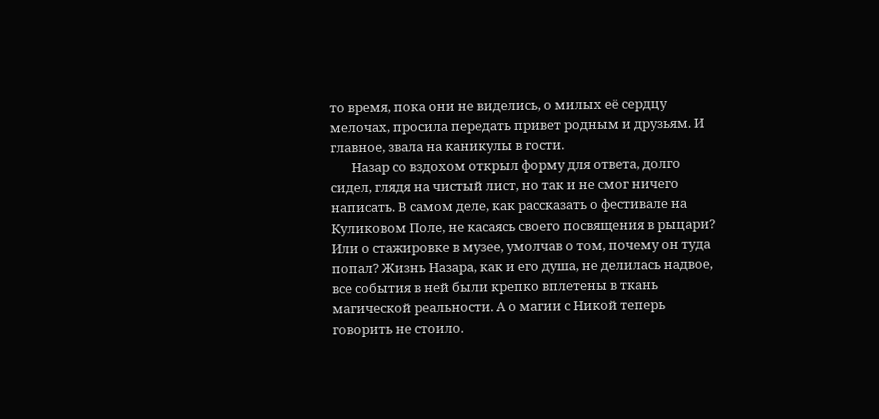то время, пока они не виделись, о милых её сердцу мелочах, просила передать привет родным и друзьям. И главное, звала на каникулы в гости.
       Назар со вздохом открыл форму для ответа, долго сидел, глядя на чистый лист, но так и не смог ничего написать. В самом деле, как рассказать о фестивале на Куликовом Поле, не касаясь своего посвящения в рыцари? Или о стажировке в музее, умолчав о том, почему он туда попал? Жизнь Назара, как и его душа, не делилась надвое, все события в ней были крепко вплетены в ткань магической реальности. А о магии с Никой теперь говорить не стоило.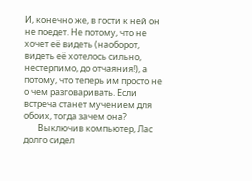И, конечно же, в гости к ней он не поедет. Не потому, что не хочет её видеть (наоборот, видеть её хотелось сильно, нестерпимо, до отчаяния!), а потому, что теперь им просто не о чем разговаривать. Если встреча станет мучением для обоих, тогда зачем она?
       Выключив компьютер, Лас долго сидел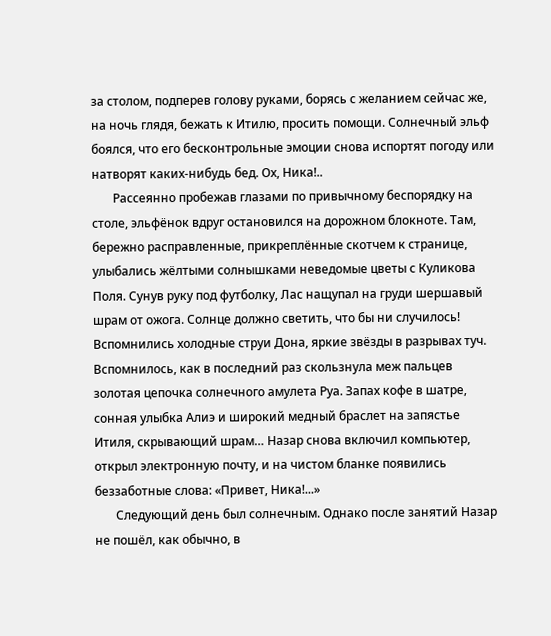за столом, подперев голову руками, борясь с желанием сейчас же, на ночь глядя, бежать к Итилю, просить помощи. Солнечный эльф боялся, что его бесконтрольные эмоции снова испортят погоду или натворят каких-нибудь бед. Ох, Ника!..
       Рассеянно пробежав глазами по привычному беспорядку на столе, эльфёнок вдруг остановился на дорожном блокноте. Там, бережно расправленные, прикреплённые скотчем к странице, улыбались жёлтыми солнышками неведомые цветы с Куликова Поля. Сунув руку под футболку, Лас нащупал на груди шершавый шрам от ожога. Солнце должно светить, что бы ни случилось! Вспомнились холодные струи Дона, яркие звёзды в разрывах туч. Вспомнилось, как в последний раз скользнула меж пальцев золотая цепочка солнечного амулета Руа. Запах кофе в шатре, сонная улыбка Алиэ и широкий медный браслет на запястье Итиля, скрывающий шрам… Назар снова включил компьютер, открыл электронную почту, и на чистом бланке появились беззаботные слова: «Привет, Ника!...»
       Следующий день был солнечным. Однако после занятий Назар не пошёл, как обычно, в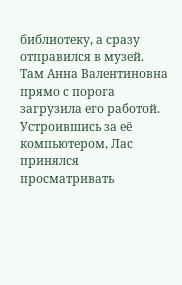библиотеку, а сразу отправился в музей. Там Анна Валентиновна прямо с порога загрузила его работой. Устроившись за её компьютером, Лас принялся просматривать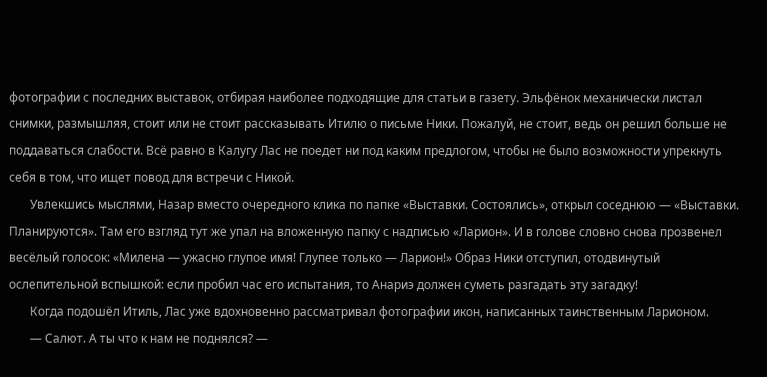фотографии с последних выставок, отбирая наиболее подходящие для статьи в газету. Эльфёнок механически листал снимки, размышляя, стоит или не стоит рассказывать Итилю о письме Ники. Пожалуй, не стоит, ведь он решил больше не поддаваться слабости. Всё равно в Калугу Лас не поедет ни под каким предлогом, чтобы не было возможности упрекнуть себя в том, что ищет повод для встречи с Никой.
       Увлекшись мыслями, Назар вместо очередного клика по папке «Выставки. Состоялись», открыл соседнюю — «Выставки. Планируются». Там его взгляд тут же упал на вложенную папку с надписью «Ларион». И в голове словно снова прозвенел весёлый голосок: «Милена — ужасно глупое имя! Глупее только — Ларион!» Образ Ники отступил, отодвинутый ослепительной вспышкой: если пробил час его испытания, то Анариэ должен суметь разгадать эту загадку!
       Когда подошёл Итиль, Лас уже вдохновенно рассматривал фотографии икон, написанных таинственным Ларионом.
       — Салют. А ты что к нам не поднялся? —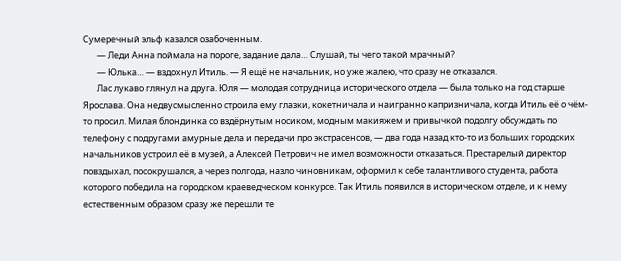Сумеречный эльф казался озабоченным.
       — Леди Анна поймала на пороге, задание дала… Слушай, ты чего такой мрачный?
       — Юлька… — вздохнул Итиль. — Я ещё не начальник, но уже жалею, что сразу не отказался.
       Лас лукаво глянул на друга. Юля — молодая сотрудница исторического отдела — была только на год старше Ярослава. Она недвусмысленно строила ему глазки, кокетничала и наигранно капризничала, когда Итиль её о чём-то просил. Милая блондинка со вздёрнутым носиком, модным макияжем и привычкой подолгу обсуждать по телефону с подругами амурные дела и передачи про экстрасенсов, — два года назад кто-то из больших городских начальников устроил её в музей, а Алексей Петрович не имел возможности отказаться. Престарелый директор повздыхал, посокрушался, а через полгода, назло чиновникам, оформил к себе талантливого студента, работа которого победила на городском краеведческом конкурсе. Так Итиль появился в историческом отделе, и к нему естественным образом сразу же перешли те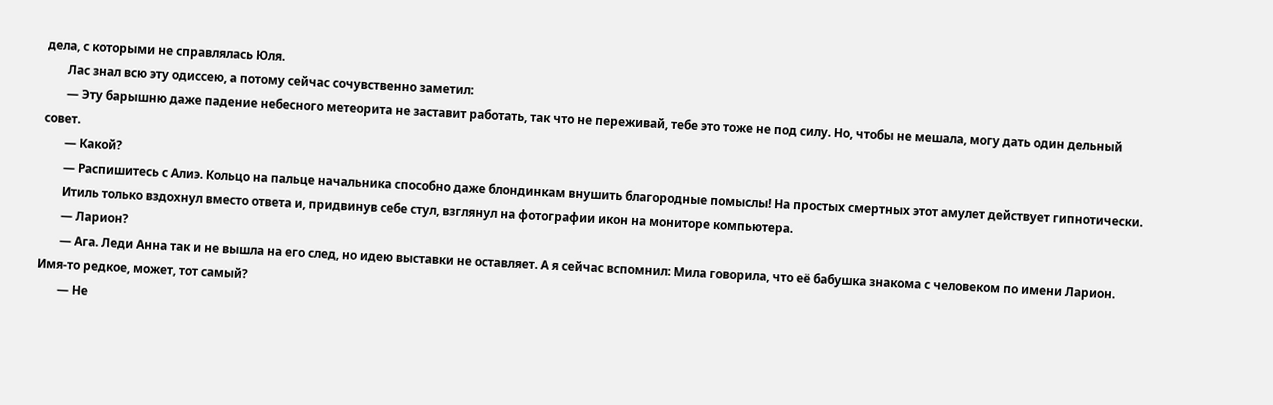дела, с которыми не справлялась Юля.
       Лас знал всю эту одиссею, а потому сейчас сочувственно заметил:
       — Эту барышню даже падение небесного метеорита не заставит работать, так что не переживай, тебе это тоже не под силу. Но, чтобы не мешала, могу дать один дельный совет.
       — Какой?
       — Распишитесь с Алиэ. Кольцо на пальце начальника способно даже блондинкам внушить благородные помыслы! На простых смертных этот амулет действует гипнотически.
       Итиль только вздохнул вместо ответа и, придвинув себе стул, взглянул на фотографии икон на мониторе компьютера.
       — Ларион?
       — Ага. Леди Анна так и не вышла на его след, но идею выставки не оставляет. А я сейчас вспомнил: Мила говорила, что её бабушка знакома с человеком по имени Ларион. Имя-то редкое, может, тот самый?
       — Не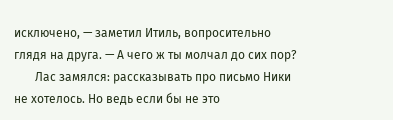исключено, — заметил Итиль, вопросительно глядя на друга. — А чего ж ты молчал до сих пор?
       Лас замялся: рассказывать про письмо Ники не хотелось. Но ведь если бы не это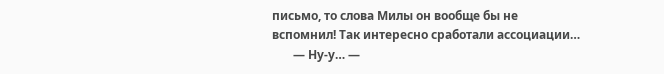письмо, то слова Милы он вообще бы не вспомнил! Так интересно сработали ассоциации…
       — Ну-у… —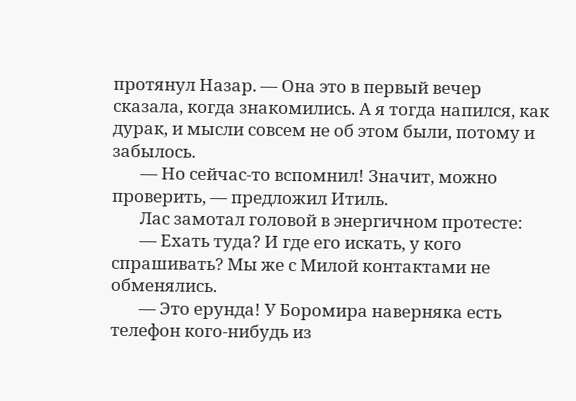протянул Назар. — Она это в первый вечер сказала, когда знакомились. А я тогда напился, как дурак, и мысли совсем не об этом были, потому и забылось.
       — Но сейчас-то вспомнил! Значит, можно проверить, — предложил Итиль.
       Лас замотал головой в энергичном протесте:
       — Ехать туда? И где его искать, у кого спрашивать? Мы же с Милой контактами не обменялись.
       — Это ерунда! У Боромира наверняка есть телефон кого-нибудь из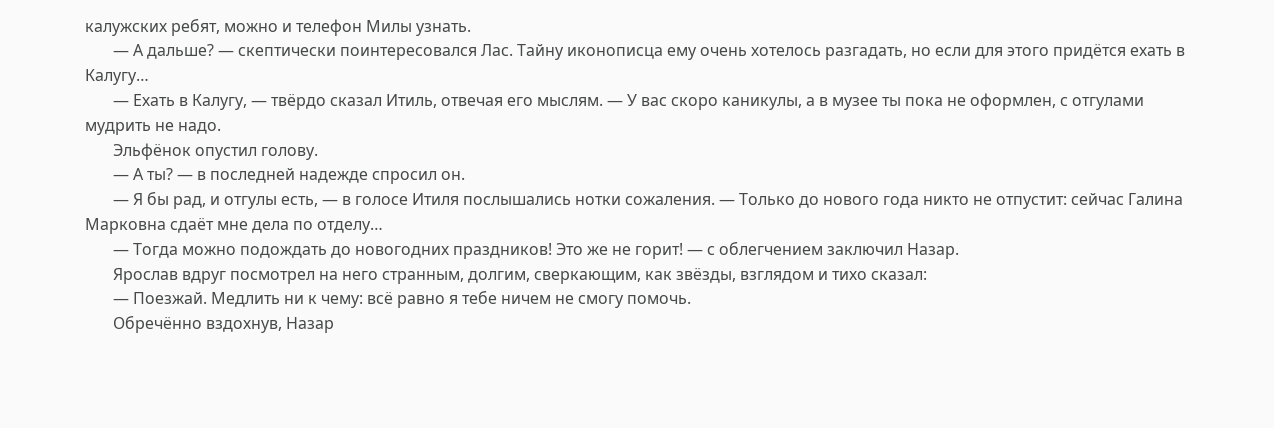калужских ребят, можно и телефон Милы узнать.
       — А дальше? — скептически поинтересовался Лас. Тайну иконописца ему очень хотелось разгадать, но если для этого придётся ехать в Калугу…
       — Ехать в Калугу, — твёрдо сказал Итиль, отвечая его мыслям. — У вас скоро каникулы, а в музее ты пока не оформлен, с отгулами мудрить не надо.
       Эльфёнок опустил голову.
       — А ты? — в последней надежде спросил он.
       — Я бы рад, и отгулы есть, — в голосе Итиля послышались нотки сожаления. — Только до нового года никто не отпустит: сейчас Галина Марковна сдаёт мне дела по отделу…
       — Тогда можно подождать до новогодних праздников! Это же не горит! — с облегчением заключил Назар.
       Ярослав вдруг посмотрел на него странным, долгим, сверкающим, как звёзды, взглядом и тихо сказал:
       — Поезжай. Медлить ни к чему: всё равно я тебе ничем не смогу помочь.
       Обречённо вздохнув, Назар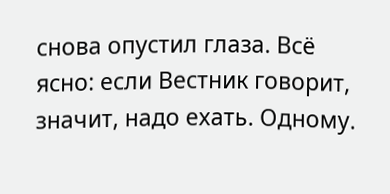снова опустил глаза. Всё ясно: если Вестник говорит, значит, надо ехать. Одному.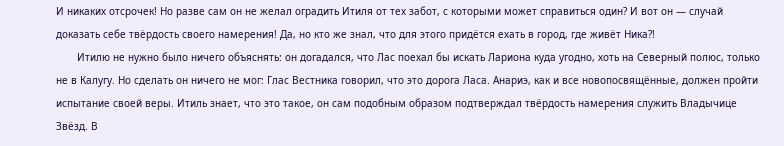И никаких отсрочек! Но разве сам он не желал оградить Итиля от тех забот, с которыми может справиться один? И вот он — случай доказать себе твёрдость своего намерения! Да, но кто же знал, что для этого придётся ехать в город, где живёт Ника?!
       Итилю не нужно было ничего объяснять: он догадался, что Лас поехал бы искать Лариона куда угодно, хоть на Северный полюс, только не в Калугу. Но сделать он ничего не мог: Глас Вестника говорил, что это дорога Ласа. Анариэ, как и все новопосвящённые, должен пройти испытание своей веры. Итиль знает, что это такое, он сам подобным образом подтверждал твёрдость намерения служить Владычице Звёзд. В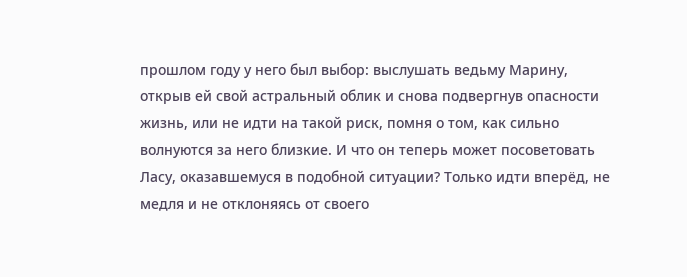прошлом году у него был выбор: выслушать ведьму Марину, открыв ей свой астральный облик и снова подвергнув опасности жизнь, или не идти на такой риск, помня о том, как сильно волнуются за него близкие. И что он теперь может посоветовать Ласу, оказавшемуся в подобной ситуации? Только идти вперёд, не медля и не отклоняясь от своего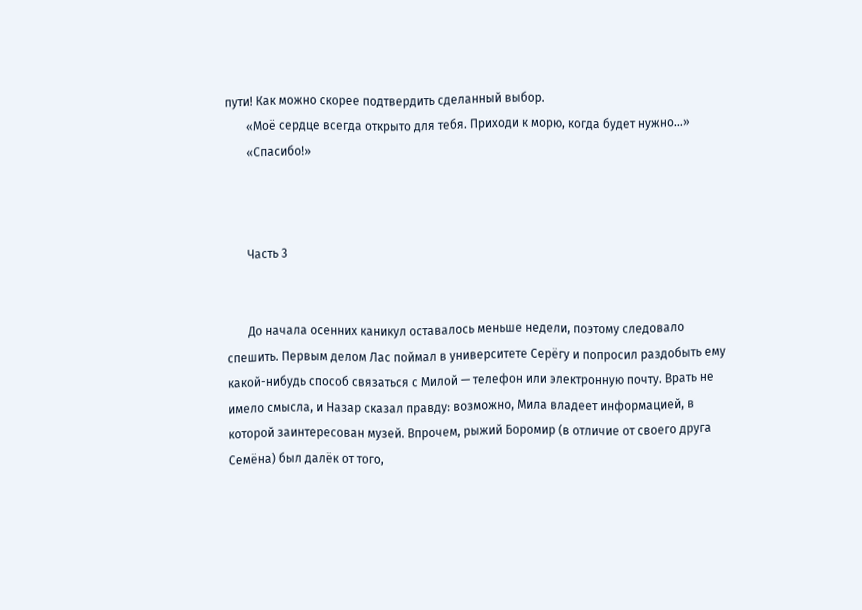пути! Как можно скорее подтвердить сделанный выбор.
       «Моё сердце всегда открыто для тебя. Приходи к морю, когда будет нужно…»
       «Спасибо!»



       Часть 3


       До начала осенних каникул оставалось меньше недели, поэтому следовало спешить. Первым делом Лас поймал в университете Серёгу и попросил раздобыть ему какой-нибудь способ связаться с Милой — телефон или электронную почту. Врать не имело смысла, и Назар сказал правду: возможно, Мила владеет информацией, в которой заинтересован музей. Впрочем, рыжий Боромир (в отличие от своего друга Семёна) был далёк от того,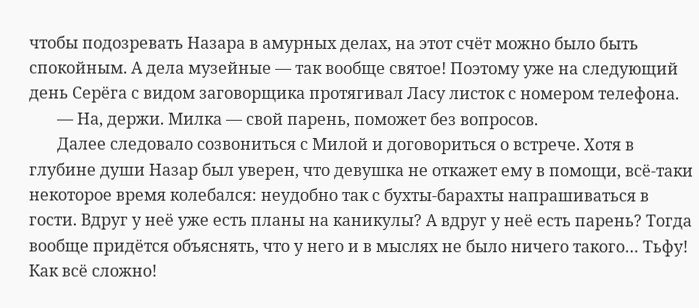чтобы подозревать Назара в амурных делах, на этот счёт можно было быть спокойным. А дела музейные — так вообще святое! Поэтому уже на следующий день Серёга с видом заговорщика протягивал Ласу листок с номером телефона.
       — На, держи. Милка — свой парень, поможет без вопросов.
       Далее следовало созвониться с Милой и договориться о встрече. Хотя в глубине души Назар был уверен, что девушка не откажет ему в помощи, всё-таки некоторое время колебался: неудобно так с бухты-барахты напрашиваться в гости. Вдруг у неё уже есть планы на каникулы? А вдруг у неё есть парень? Тогда вообще придётся объяснять, что у него и в мыслях не было ничего такого… Тьфу! Как всё сложно!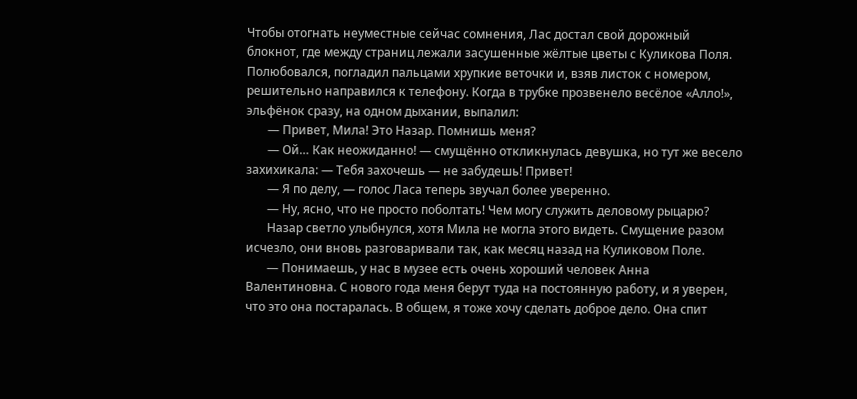Чтобы отогнать неуместные сейчас сомнения, Лас достал свой дорожный блокнот, где между страниц лежали засушенные жёлтые цветы с Куликова Поля. Полюбовался, погладил пальцами хрупкие веточки и, взяв листок с номером, решительно направился к телефону. Когда в трубке прозвенело весёлое «Алло!», эльфёнок сразу, на одном дыхании, выпалил:
       — Привет, Мила! Это Назар. Помнишь меня?
       — Ой… Как неожиданно! — смущённо откликнулась девушка, но тут же весело захихикала: — Тебя захочешь — не забудешь! Привет!
       — Я по делу, — голос Ласа теперь звучал более уверенно.
       — Ну, ясно, что не просто поболтать! Чем могу служить деловому рыцарю?
       Назар светло улыбнулся, хотя Мила не могла этого видеть. Смущение разом исчезло, они вновь разговаривали так, как месяц назад на Куликовом Поле.
       — Понимаешь, у нас в музее есть очень хороший человек Анна Валентиновна. С нового года меня берут туда на постоянную работу, и я уверен, что это она постаралась. В общем, я тоже хочу сделать доброе дело. Она спит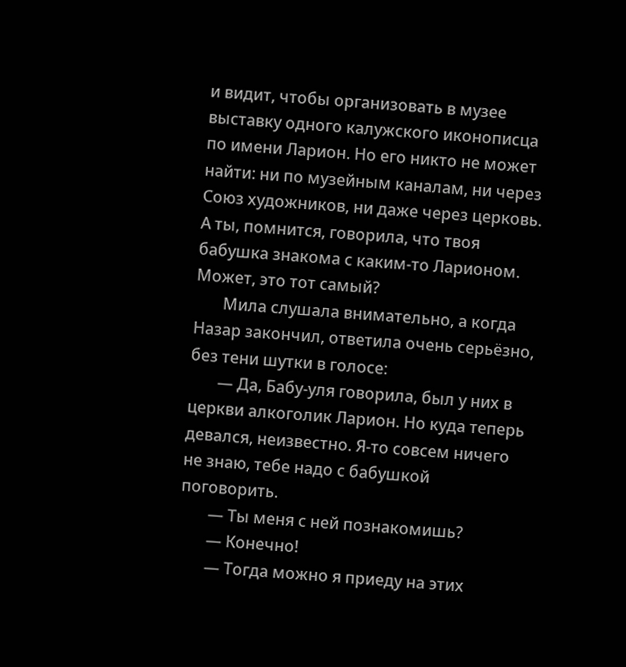и видит, чтобы организовать в музее выставку одного калужского иконописца по имени Ларион. Но его никто не может найти: ни по музейным каналам, ни через Союз художников, ни даже через церковь. А ты, помнится, говорила, что твоя бабушка знакома с каким-то Ларионом. Может, это тот самый?
       Мила слушала внимательно, а когда Назар закончил, ответила очень серьёзно, без тени шутки в голосе:
       — Да, Бабу-уля говорила, был у них в церкви алкоголик Ларион. Но куда теперь девался, неизвестно. Я-то совсем ничего не знаю, тебе надо с бабушкой поговорить.
       — Ты меня с ней познакомишь?
       — Конечно!
       — Тогда можно я приеду на этих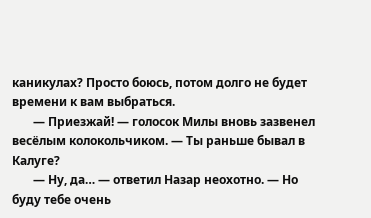каникулах? Просто боюсь, потом долго не будет времени к вам выбраться.
       — Приезжай! — голосок Милы вновь зазвенел весёлым колокольчиком. — Ты раньше бывал в Калуге?
       — Ну, да… — ответил Назар неохотно. — Но буду тебе очень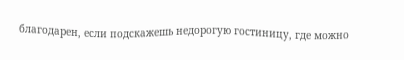благодарен, если подскажешь недорогую гостиницу, где можно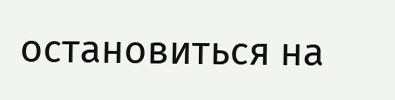остановиться на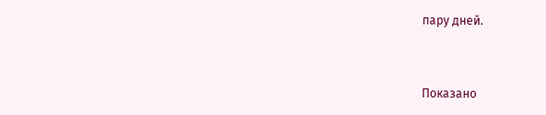пару дней.


Показано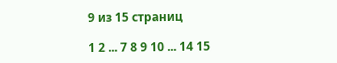9 из 15 страниц

1 2 ... 7 8 9 10 ... 14 15